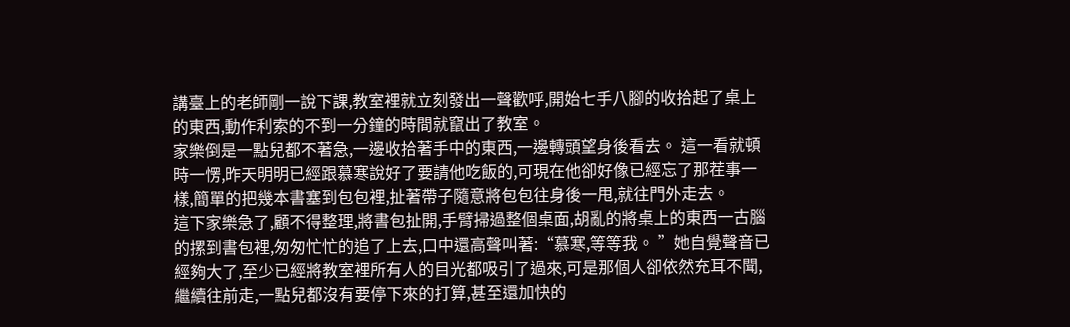講臺上的老師剛一說下課,教室裡就立刻發出一聲歡呼,開始七手八腳的收拾起了桌上的東西,動作利索的不到一分鐘的時間就竄出了教室。
家樂倒是一點兒都不著急,一邊收拾著手中的東西,一邊轉頭望身後看去。 這一看就頓時一愣,昨天明明已經跟慕寒說好了要請他吃飯的,可現在他卻好像已經忘了那茬事一樣,簡單的把幾本書塞到包包裡,扯著帶子隨意將包包往身後一甩,就往門外走去。
這下家樂急了,顧不得整理,將書包扯開,手臂掃過整個桌面,胡亂的將桌上的東西一古腦的摞到書包裡,匆匆忙忙的追了上去,口中還高聲叫著:“慕寒,等等我。 ”她自覺聲音已經夠大了,至少已經將教室裡所有人的目光都吸引了過來,可是那個人卻依然充耳不聞,繼續往前走,一點兒都沒有要停下來的打算,甚至還加快的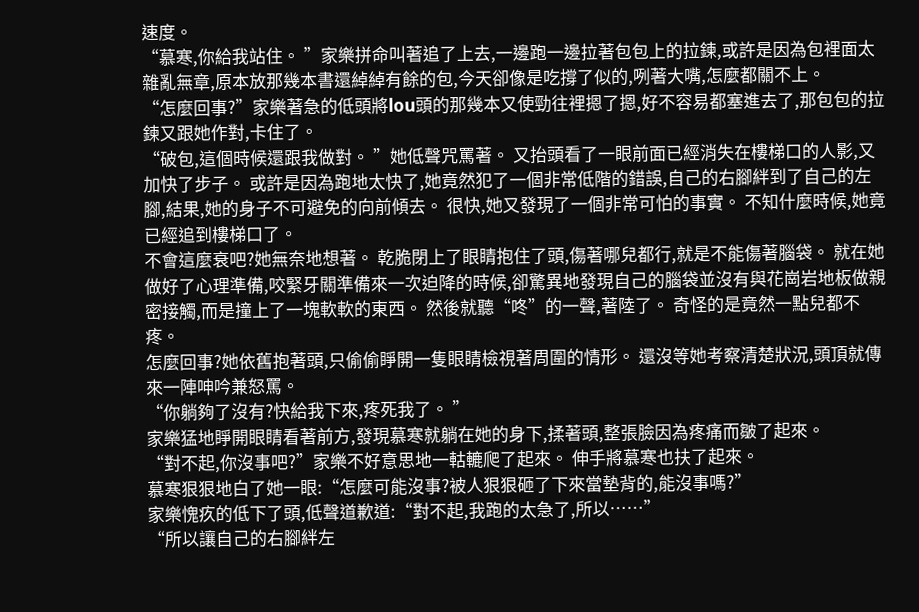速度。
“慕寒,你給我站住。 ”家樂拼命叫著追了上去,一邊跑一邊拉著包包上的拉鍊,或許是因為包裡面太雜亂無章,原本放那幾本書還綽綽有餘的包,今天卻像是吃撐了似的,咧著大嘴,怎麼都關不上。
“怎麼回事?”家樂著急的低頭將lou頭的那幾本又使勁往裡摁了摁,好不容易都塞進去了,那包包的拉鍊又跟她作對,卡住了。
“破包,這個時候還跟我做對。 ”她低聲咒罵著。 又抬頭看了一眼前面已經消失在樓梯口的人影,又加快了步子。 或許是因為跑地太快了,她竟然犯了一個非常低階的錯誤,自己的右腳絆到了自己的左腳,結果,她的身子不可避免的向前傾去。 很快,她又發現了一個非常可怕的事實。 不知什麼時候,她竟已經追到樓梯口了。
不會這麼衰吧?她無奈地想著。 乾脆閉上了眼睛抱住了頭,傷著哪兒都行,就是不能傷著腦袋。 就在她做好了心理準備,咬緊牙關準備來一次迫降的時候,卻驚異地發現自己的腦袋並沒有與花崗岩地板做親密接觸,而是撞上了一塊軟軟的東西。 然後就聽“咚”的一聲,著陸了。 奇怪的是竟然一點兒都不疼。
怎麼回事?她依舊抱著頭,只偷偷睜開一隻眼睛檢視著周圍的情形。 還沒等她考察清楚狀況,頭頂就傳來一陣呻吟兼怒罵。
“你躺夠了沒有?快給我下來,疼死我了。 ”
家樂猛地睜開眼睛看著前方,發現慕寒就躺在她的身下,揉著頭,整張臉因為疼痛而皺了起來。
“對不起,你沒事吧?”家樂不好意思地一軲轆爬了起來。 伸手將慕寒也扶了起來。
慕寒狠狠地白了她一眼:“怎麼可能沒事?被人狠狠砸了下來當墊背的,能沒事嗎?”
家樂愧疚的低下了頭,低聲道歉道:“對不起,我跑的太急了,所以……”
“所以讓自己的右腳絆左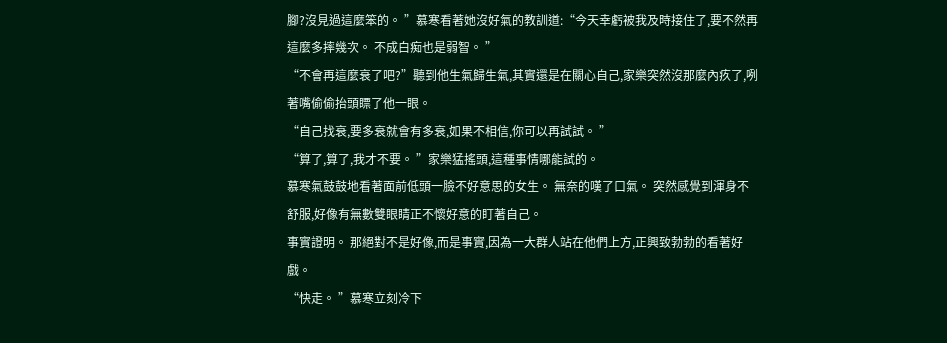腳?沒見過這麼笨的。 ”慕寒看著她沒好氣的教訓道:“今天幸虧被我及時接住了,要不然再這麼多摔幾次。 不成白痴也是弱智。 ”
“不會再這麼衰了吧?”聽到他生氣歸生氣,其實還是在關心自己,家樂突然沒那麼內疚了,咧著嘴偷偷抬頭瞟了他一眼。
“自己找衰,要多衰就會有多衰,如果不相信,你可以再試試。 ”
“算了,算了,我才不要。 ”家樂猛搖頭,這種事情哪能試的。
慕寒氣鼓鼓地看著面前低頭一臉不好意思的女生。 無奈的嘆了口氣。 突然感覺到渾身不舒服,好像有無數雙眼睛正不懷好意的盯著自己。
事實證明。 那絕對不是好像,而是事實,因為一大群人站在他們上方,正興致勃勃的看著好戲。
“快走。 ”慕寒立刻冷下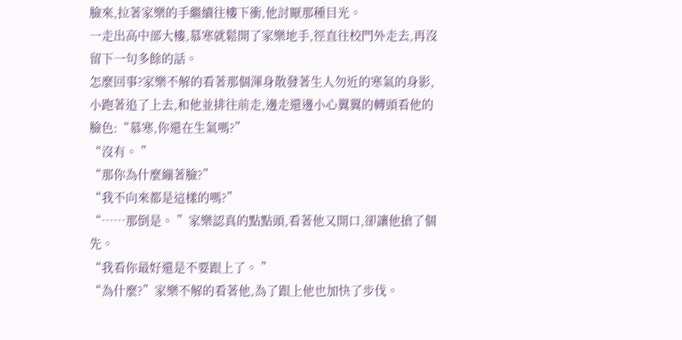臉來,拉著家樂的手繼續往樓下衝,他討厭那種目光。
一走出高中部大樓,慕寒就鬆開了家樂地手,徑直往校門外走去,再沒留下一句多餘的話。
怎麼回事?家樂不解的看著那個渾身散發著生人勿近的寒氣的身影,小跑著追了上去,和他並排往前走,邊走還邊小心翼翼的轉頭看他的臉色:“慕寒,你還在生氣嗎?”
“沒有。 ”
“那你為什麼繃著臉?”
“我不向來都是這樣的嗎?”
“……那倒是。 ”家樂認真的點點頭,看著他又開口,卻讓他搶了個先。
“我看你最好還是不要跟上了。 ”
“為什麼?”家樂不解的看著他,為了跟上他也加快了步伐。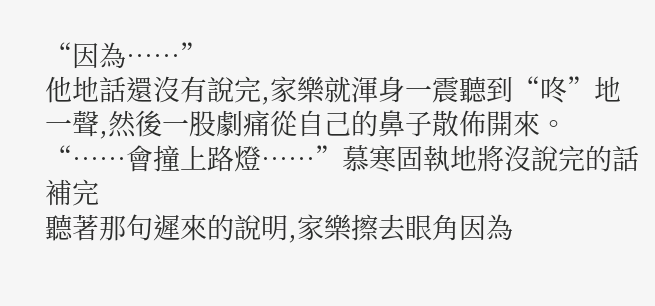“因為……”
他地話還沒有說完,家樂就渾身一震聽到“咚”地一聲,然後一股劇痛從自己的鼻子散佈開來。
“……會撞上路燈……”慕寒固執地將沒說完的話補完
聽著那句遲來的說明,家樂擦去眼角因為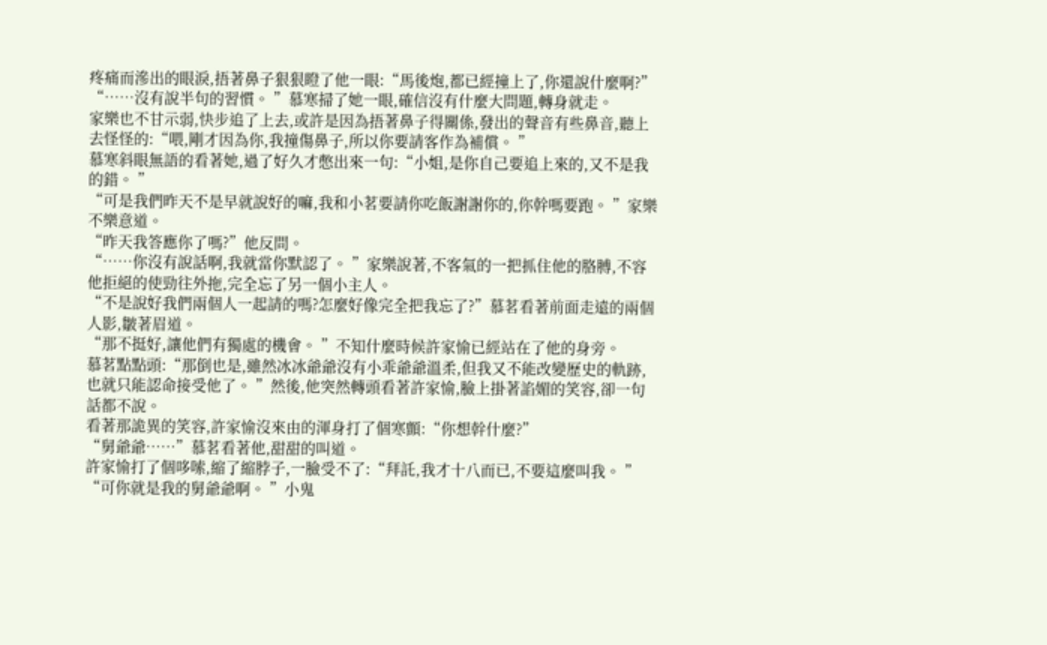疼痛而滲出的眼淚,捂著鼻子狠狠瞪了他一眼:“馬後炮,都已經撞上了,你還說什麼啊?”
“……沒有說半句的習慣。 ”慕寒掃了她一眼,確信沒有什麼大問題,轉身就走。
家樂也不甘示弱,快步追了上去,或許是因為捂著鼻子得關係,發出的聲音有些鼻音,聽上去怪怪的:“喂,剛才因為你,我撞傷鼻子,所以你要請客作為補償。 ”
慕寒斜眼無語的看著她,過了好久才憋出來一句:“小姐,是你自己要追上來的,又不是我的錯。 ”
“可是我們昨天不是早就說好的嘛,我和小茗要請你吃飯謝謝你的,你幹嗎要跑。 ”家樂不樂意道。
“昨天我答應你了嗎?”他反問。
“……你沒有說話啊,我就當你默認了。 ”家樂說著,不客氣的一把抓住他的胳膊,不容他拒絕的使勁往外拖,完全忘了另一個小主人。
“不是說好我們兩個人一起請的嗎?怎麼好像完全把我忘了?”慕茗看著前面走遠的兩個人影,皺著眉道。
“那不挺好,讓他們有獨處的機會。 ”不知什麼時候許家愉已經站在了他的身旁。
慕茗點點頭:“那倒也是,雖然冰冰爺爺沒有小乖爺爺溫柔,但我又不能改變歷史的軌跡,也就只能認命接受他了。 ”然後,他突然轉頭看著許家愉,臉上掛著諂媚的笑容,卻一句話都不說。
看著那詭異的笑容,許家愉沒來由的渾身打了個寒顫:“你想幹什麼?”
“舅爺爺……”慕茗看著他,甜甜的叫道。
許家愉打了個哆嗦,縮了縮脖子,一臉受不了:“拜託,我才十八而已,不要這麼叫我。 ”
“可你就是我的舅爺爺啊。 ”小鬼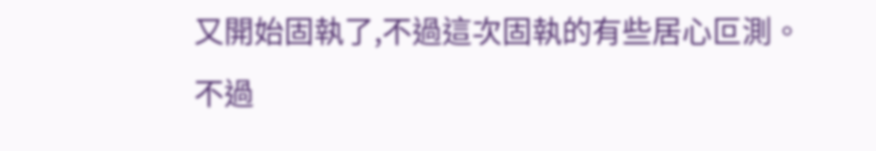又開始固執了,不過這次固執的有些居心叵測。
不過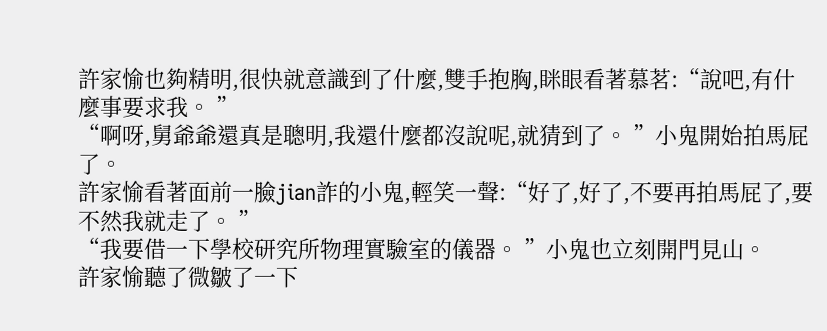許家愉也夠精明,很快就意識到了什麼,雙手抱胸,眯眼看著慕茗:“說吧,有什麼事要求我。 ”
“啊呀,舅爺爺還真是聰明,我還什麼都沒說呢,就猜到了。 ”小鬼開始拍馬屁了。
許家愉看著面前一臉jian詐的小鬼,輕笑一聲:“好了,好了,不要再拍馬屁了,要不然我就走了。 ”
“我要借一下學校研究所物理實驗室的儀器。 ”小鬼也立刻開門見山。
許家愉聽了微皺了一下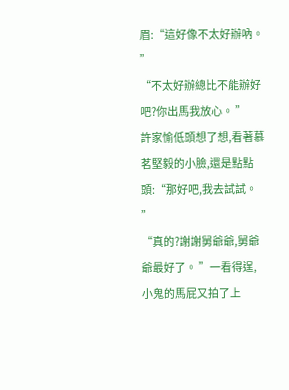眉:“這好像不太好辦吶。 ”
“不太好辦總比不能辦好吧?你出馬我放心。 ”
許家愉低頭想了想,看著慕茗堅毅的小臉,還是點點頭:“那好吧,我去試試。 ”
“真的?謝謝舅爺爺,舅爺爺最好了。 ”一看得逞,小鬼的馬屁又拍了上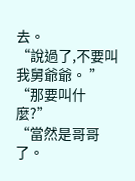去。
“說過了,不要叫我舅爺爺。 ”
“那要叫什麼?”
“當然是哥哥了。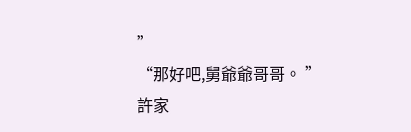”
“那好吧,舅爺爺哥哥。 ”
許家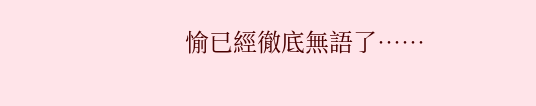愉已經徹底無語了……